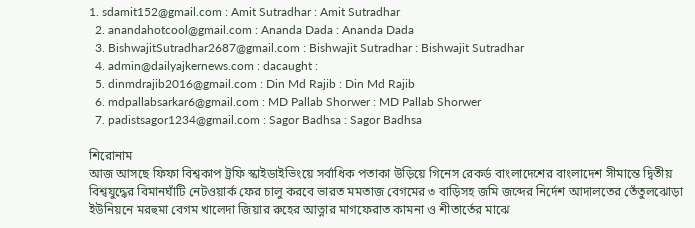1. sdamit152@gmail.com : Amit Sutradhar : Amit Sutradhar
  2. anandahotcool@gmail.com : Ananda Dada : Ananda Dada
  3. BishwajitSutradhar2687@gmail.com : Bishwajit Sutradhar : Bishwajit Sutradhar
  4. admin@dailyajkernews.com : dacaught :
  5. dinmdrajib2016@gmail.com : Din Md Rajib : Din Md Rajib
  6. mdpallabsarkar6@gmail.com : MD Pallab Shorwer : MD Pallab Shorwer
  7. padistsagor1234@gmail.com : Sagor Badhsa : Sagor Badhsa

শিরোনাম
আজ আসছে ফিফা বিশ্বকাপ ট্রফি স্কাইডাইভিংয়ে সর্বাধিক পতাকা উড়িয়ে গিনেস রেকর্ড বাংলাদেশের বাংলাদেশ সীমান্তে দ্বিতীয় বিশ্বযুদ্ধের বিমানঘাঁটি নেটওয়ার্ক ফের চালু করবে ভারত মমতাজ বেগমের ৩ বাড়িসহ জমি জব্দের নির্দেশ আদালতের তেঁতুলঝোড়া ইউনিয়নে মরহুমা বেগম খালেদা জিয়ার রুহের আত্নার মাগফেরাত কামনা ও শীতার্তের মাঝে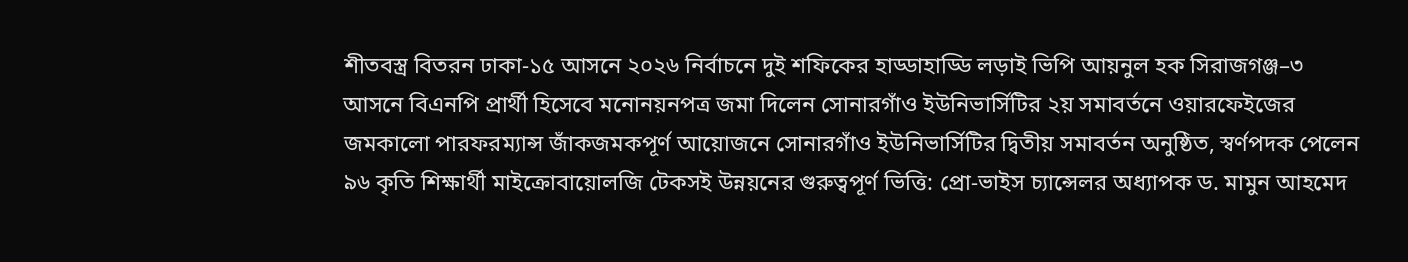শীতবস্ত্র বিতরন ঢাকা-১৫ আসনে ২০২৬ নির্বাচনে দুই শফিকের হাড্ডাহাড্ডি লড়াই ভিপি আয়নুল হক সিরাজগঞ্জ–৩ আসনে বিএনপি প্রার্থী হিসেবে মনোনয়নপত্র জমা দিলেন সোনারগাঁও ইউনিভার্সিটির ২য় সমাবর্তনে ওয়ারফেইজের জমকালো পারফরম্যান্স জাঁকজমকপূর্ণ আয়োজনে সোনারগাঁও ইউনিভার্সিটির দ্বিতীয় সমাবর্তন অনুষ্ঠিত, স্বর্ণপদক পেলেন ৯৬ কৃতি শিক্ষার্থী মাইক্রোবায়োলজি টেকসই উন্নয়নের গুরুত্বপূর্ণ ভিত্তি: প্রো-ভাইস চ্যান্সেলর অধ্যাপক ড. মামুন আহমেদ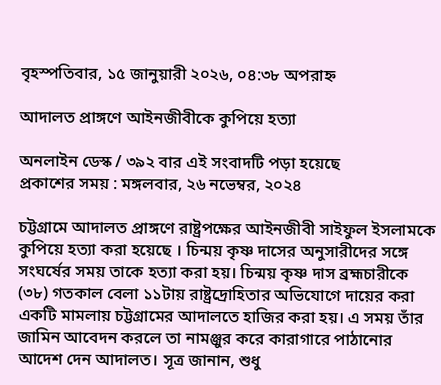বৃহস্পতিবার, ১৫ জানুয়ারী ২০২৬, ০৪:৩৮ অপরাহ্ন

আদালত প্রাঙ্গণে আইনজীবীকে কুপিয়ে হত্যা

অনলাইন ডেস্ক / ৩৯২ বার এই সংবাদটি পড়া হয়েছে
প্রকাশের সময় : মঙ্গলবার, ২৬ নভেম্বর, ২০২৪

চট্টগ্রামে আদালত প্রাঙ্গণে রাষ্ট্রপক্ষের আইনজীবী সাইফুল ইসলামকে কুপিয়ে হত্যা করা হয়েছে । চিন্ময় কৃষ্ণ দাসের অনুসারীদের সঙ্গে সংঘর্ষের সময় তাকে হত্যা করা হয়। চিন্ময় কৃষ্ণ দাস ব্রহ্মচারীকে (৩৮) গতকাল বেলা ১১টায় রাষ্ট্রদ্রোহিতার অভিযোগে দায়ের করা একটি মামলায় চট্টগ্রামের আদালতে হাজির করা হয়। এ সময় তাঁর জামিন আবেদন করলে তা নামঞ্জুর করে কারাগারে পাঠানোর আদেশ দেন আদালত। সূত্র জানান, শুধু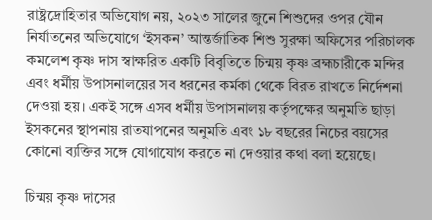রাষ্ট্রদ্রোহিতার অভিযোগ নয়, ২০২৩ সালের জুনে শিশুদের ওপর যৌন নির্যাতনের অভিযোগে ‘ইসকন’ আন্তর্জাতিক শিশু সুরক্ষা অফিসের পরিচালক কমলেশ কৃষ্ণ দাস স্বাক্ষরিত একটি বিবৃতিতে চিন্ময় কৃষ্ণ ব্রহ্মচারীকে মন্দির এবং ধর্মীয় উপাসনালয়ের সব ধরনের কর্মকা থেকে বিরত রাখতে নির্দেশনা দেওয়া হয়। একই সঙ্গে এসব ধর্মীয় উপাসনালয় কর্তৃপক্ষের অনুমতি ছাড়া ইসকনের স্থাপনায় রাতযাপনের অনুমতি এবং ১৮ বছরের নিচের বয়সের কোনো ব্যক্তির সঙ্গে যোগাযোগ করতে না দেওয়ার কথা বলা হয়েছে।

চিন্ময় কৃষ্ণ দাসের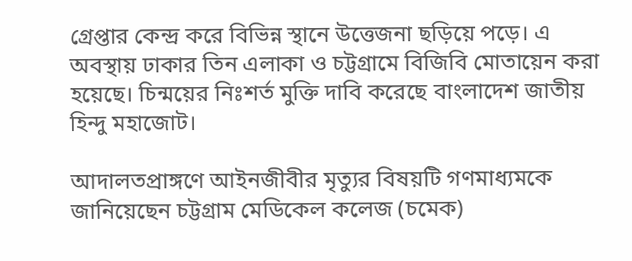গ্রেপ্তার কেন্দ্র করে বিভিন্ন স্থানে উত্তেজনা ছড়িয়ে পড়ে। এ অবস্থায় ঢাকার তিন এলাকা ও চট্টগ্রামে বিজিবি মোতায়েন করা হয়েছে। চিন্ময়ের নিঃশর্ত মুক্তি দাবি করেছে বাংলাদেশ জাতীয় হিন্দু মহাজোট।

আদালতপ্রাঙ্গণে আইনজীবীর মৃত্যুর বিষয়টি গণমাধ্যমকে জানিয়েছেন চট্টগ্রাম মেডিকেল কলেজ (চমেক)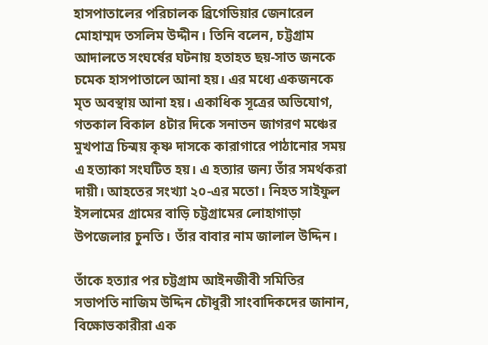হাসপাতালের পরিচালক ব্রিগেডিয়ার জেনারেল মোহাম্মদ তসলিম উদ্দীন। তিনি বলেন, চট্টগ্রাম আদালতে সংঘর্ষের ঘটনায় হতাহত ছয়-সাত জনকে চমেক হাসপাতালে আনা হয়। এর মধ্যে একজনকে মৃত অবস্থায় আনা হয়। একাধিক সূত্রের অভিযোগ, গতকাল বিকাল ৪টার দিকে সনাতন জাগরণ মঞ্চের মুখপাত্র চিন্ময় কৃষ্ণ দাসকে কারাগারে পাঠানোর সময় এ হত্যাকা সংঘটিত হয়। এ হত্যার জন্য তাঁর সমর্থকরা দায়ী। আহতের সংখ্যা ২০-এর মতো। নিহত সাইফুল ইসলামের গ্রামের বাড়ি চট্টগ্রামের লোহাগাড়া উপজেলার চুনতি। তাঁর বাবার নাম জালাল উদ্দিন।

তাঁকে হত্যার পর চট্টগ্রাম আইনজীবী সমিতির সভাপতি নাজিম উদ্দিন চৌধুরী সাংবাদিকদের জানান, বিক্ষোভকারীরা এক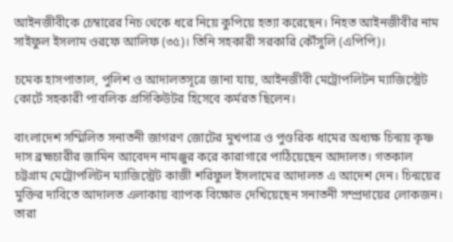আইনজীবীকে চেম্বারের নিচ থেকে ধরে নিয়ে কুপিয়ে হত্যা করেছেন। নিহত আইনজীবীর নাম সাইফুল ইসলাম ওরফে আলিফ (৩৫)। তিনি সহকারী সরকারি কৌঁসুলি (এপিপি)।

চমেক হাসপাতাল, পুলিশ ও আদালতসূত্রে জানা যায়, আইনজীবী মেট্রোপলিটন ম্যাজিস্ট্রেট কোর্টে সহকারী পাবলিক প্রসিকিউটর হিসেবে কর্মরত ছিলেন।

বাংলাদেশ সম্মিলিত সনাতনী জাগরণ জোটের মুখপাত্র ও পুণ্ডরিক ধামের অধ্যক্ষ চিন্ময় কৃষ্ণ দাস ব্রহ্মচারীর জামিন আবেদন নামঞ্জুর করে কারাগারে পাঠিয়েছেন আদালত। গতকাল চট্টগ্রাম মেট্রোপলিটন ম্যাজিস্ট্রেট কাজী শরিফুল ইসলামের আদালত এ আদেশ দেন। চিন্ময়ের মুক্তির দাবিতে আদালত এলাকায় ব্যাপক বিক্ষোভ দেখিয়েছেন সনাতনী সম্প্রদায়ের লোকজন। তারা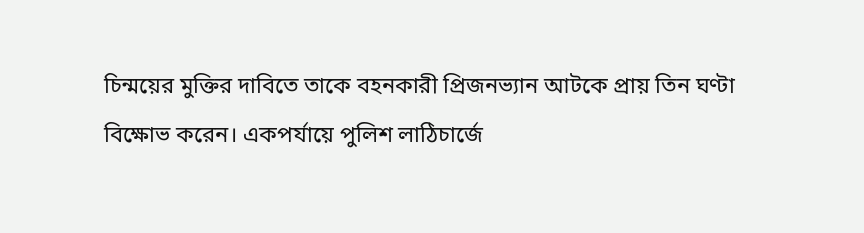চিন্ময়ের মুক্তির দাবিতে তাকে বহনকারী প্রিজনভ্যান আটকে প্রায় তিন ঘণ্টা বিক্ষোভ করেন। একপর্যায়ে পুলিশ লাঠিচার্জে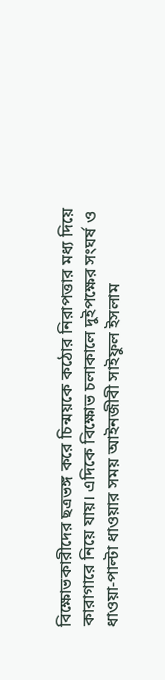বিক্ষোভকারীদের ছত্রভঙ্গ করে চিন্ময়কে কঠোর নিরাপত্তার মধ্য দিয়ে কারাগারে নিয়ে যায়। এদিকে বিক্ষোভ চলাকালে দুইপক্ষের সংঘর্ষ ও ধাওয়া-পাল্টা ধাওয়ার সময় আইনজীবী সাইফুল ইসলাম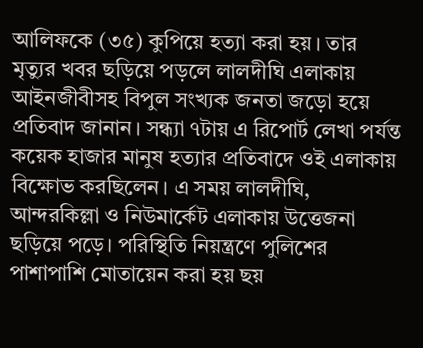আলিফকে (৩৫) কুপিয়ে হত্যা করা হয়। তার মৃত্যুর খবর ছড়িয়ে পড়লে লালদীঘি এলাকায় আইনজীবীসহ বিপুল সংখ্যক জনতা জড়ো হয়ে প্রতিবাদ জানান। সন্ধ্যা ৭টায় এ রিপোর্ট লেখা পর্যন্ত কয়েক হাজার মানুষ হত্যার প্রতিবাদে ওই এলাকায় বিক্ষোভ করছিলেন। এ সময় লালদীঘি, আন্দরকিল্লা ও নিউমার্কেট এলাকায় উত্তেজনা ছড়িয়ে পড়ে। পরিস্থিতি নিয়ন্ত্রণে পুলিশের পাশাপাশি মোতায়েন করা হয় ছয়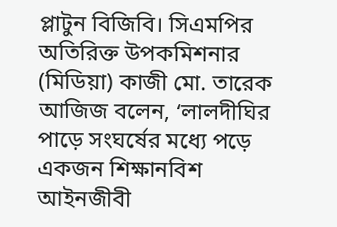প্লাটুন বিজিবি। সিএমপির অতিরিক্ত উপকমিশনার (মিডিয়া) কাজী মো. তারেক আজিজ বলেন, ‘লালদীঘির পাড়ে সংঘর্ষের মধ্যে পড়ে একজন শিক্ষানবিশ আইনজীবী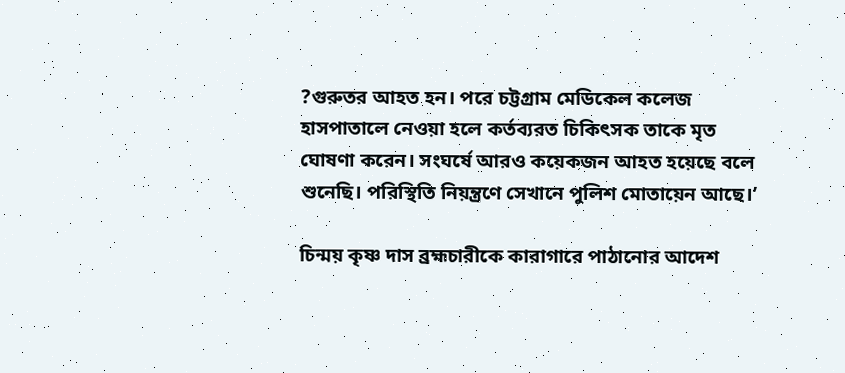?গুরুতর আহত হন। পরে চট্টগ্রাম মেডিকেল কলেজ হাসপাতালে নেওয়া হলে কর্তব্যরত চিকিৎসক তাকে মৃত ঘোষণা করেন। সংঘর্ষে আরও কয়েকজন আহত হয়েছে বলে শুনেছি। পরিস্থিতি নিয়ন্ত্রণে সেখানে পুলিশ মোতায়েন আছে।’

চিন্ময় কৃষ্ণ দাস ব্রহ্মচারীকে কারাগারে পাঠানোর আদেশ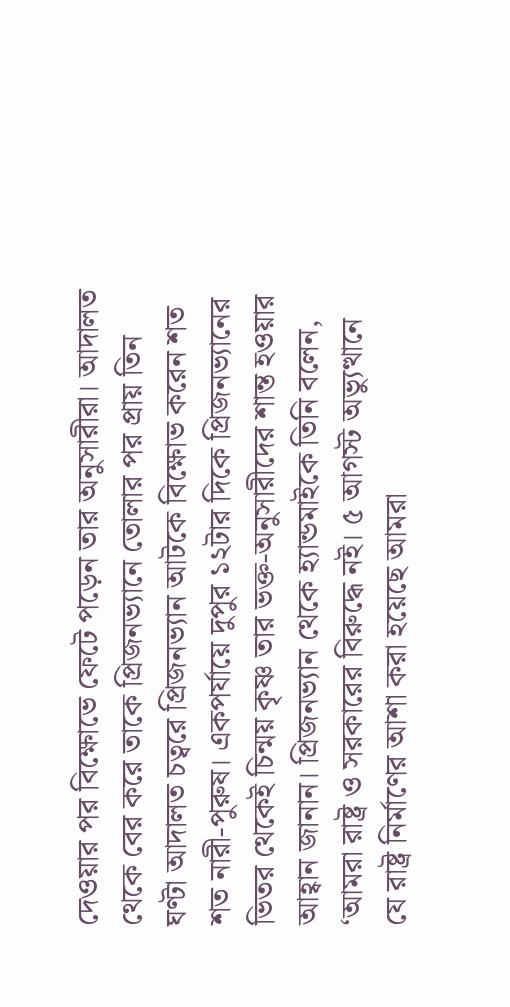দেওয়ার পর বিক্ষোভে ফেটে পড়েন তার অনুসারীরা। আদালত থেকে বের করে তাকে প্রিজনভ্যানে তোলার পর প্রায় তিন ঘণ্টা আদালত চত্বরে প্রিজনভ্যান আটকে বিক্ষোভ করেন শত শত নারী-পুরুষ। একপর্যায়ে দুপুর ১২টার দিকে প্রিজনভ্যানের ভিতর থেকেই চিন্ময় কৃষ্ণ তার ভক্ত-অনুসারীদের শান্ত হওয়ার আহ্বান জানান। প্রিজনভ্যান থেকে হ্যান্ডমাইকে তিনি বলেন, ‘আমরা রাষ্ট্র ও সরকারের বিরুদ্ধে নই। ৫ আগস্ট অভ্যুত্থানে যে রাষ্ট্র নির্মাণের আশা করা হয়েছে আমরা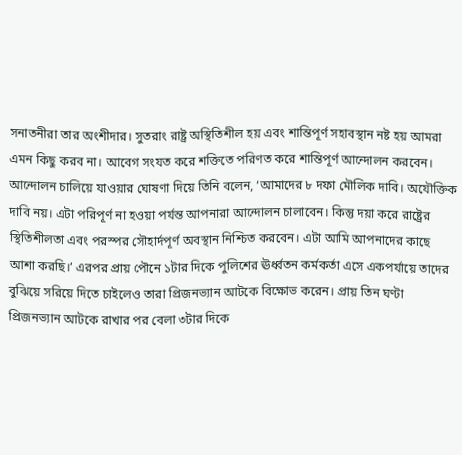সনাতনীরা তার অংশীদার। সুতরাং রাষ্ট্র অস্থিতিশীল হয় এবং শান্তিপূর্ণ সহাবস্থান নষ্ট হয় আমরা এমন কিছু করব না। আবেগ সংযত করে শক্তিতে পরিণত করে শান্তিপূর্ণ আন্দোলন করবেন। আন্দোলন চালিয়ে যাওয়ার ঘোষণা দিয়ে তিনি বলেন, ‘আমাদের ৮ দফা মৌলিক দাবি। অযৌক্তিক দাবি নয়। এটা পরিপূর্ণ না হওয়া পর্যন্ত আপনারা আন্দোলন চালাবেন। কিন্তু দয়া করে রাষ্ট্রের স্থিতিশীলতা এবং পরস্পর সৌহার্দপূর্ণ অবস্থান নিশ্চিত করবেন। এটা আমি আপনাদের কাছে আশা করছি।’ এরপর প্রায় পৌনে ১টার দিকে পুলিশের ঊর্ধ্বতন কর্মকর্তা এসে একপর্যায়ে তাদের বুঝিয়ে সরিয়ে দিতে চাইলেও তারা প্রিজনভ্যান আটকে বিক্ষোভ করেন। প্রায় তিন ঘণ্টা প্রিজনভ্যান আটকে রাখার পর বেলা ৩টার দিকে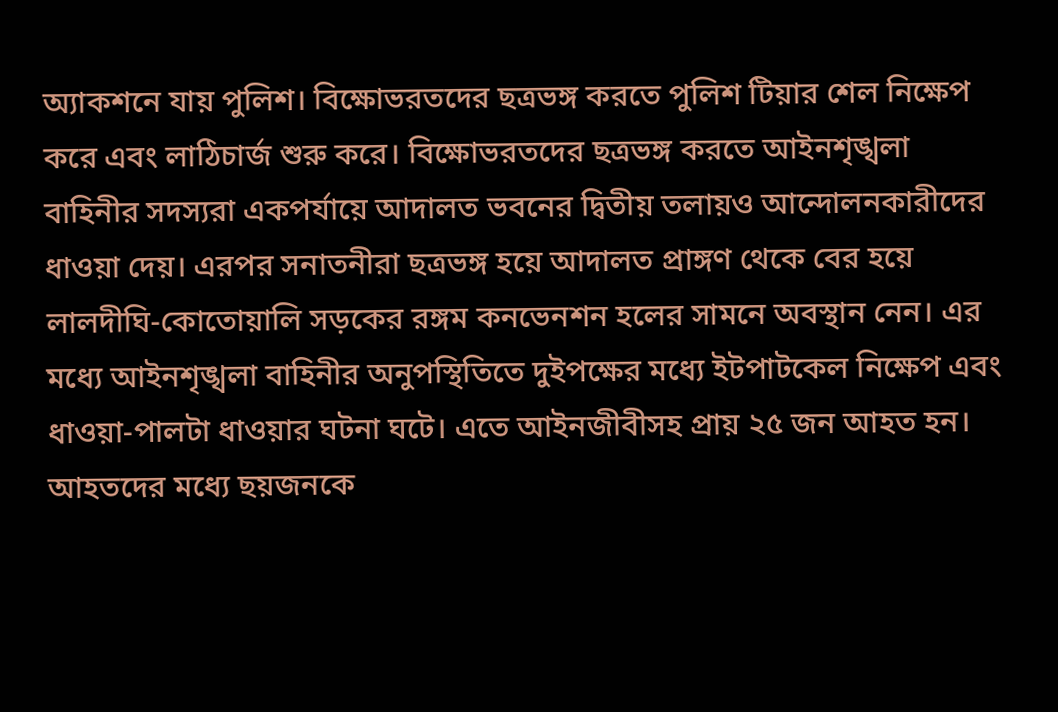অ্যাকশনে যায় পুলিশ। বিক্ষোভরতদের ছত্রভঙ্গ করতে পুলিশ টিয়ার শেল নিক্ষেপ করে এবং লাঠিচার্জ শুরু করে। বিক্ষোভরতদের ছত্রভঙ্গ করতে আইনশৃঙ্খলা বাহিনীর সদস্যরা একপর্যায়ে আদালত ভবনের দ্বিতীয় তলায়ও আন্দোলনকারীদের ধাওয়া দেয়। এরপর সনাতনীরা ছত্রভঙ্গ হয়ে আদালত প্রাঙ্গণ থেকে বের হয়ে লালদীঘি-কোতোয়ালি সড়কের রঙ্গম কনভেনশন হলের সামনে অবস্থান নেন। এর মধ্যে আইনশৃঙ্খলা বাহিনীর অনুপস্থিতিতে দুইপক্ষের মধ্যে ইটপাটকেল নিক্ষেপ এবং ধাওয়া-পালটা ধাওয়ার ঘটনা ঘটে। এতে আইনজীবীসহ প্রায় ২৫ জন আহত হন। আহতদের মধ্যে ছয়জনকে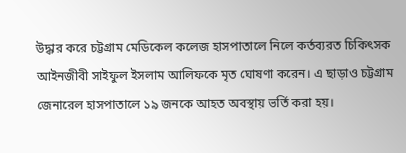উদ্ধার করে চট্টগ্রাম মেডিকেল কলেজ হাসপাতালে নিলে কর্তব্যরত চিকিৎসক আইনজীবী সাইফুল ইসলাম আলিফকে মৃত ঘোষণা করেন। এ ছাড়াও চট্টগ্রাম জেনারেল হাসপাতালে ১৯ জনকে আহত অবস্থায় ভর্তি করা হয়।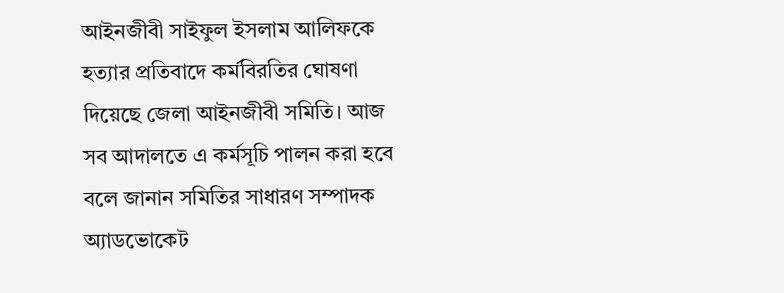আইনজীবী সাইফুল ইসলাম আলিফকে হত্যার প্রতিবাদে কর্মবিরতির ঘোষণা দিয়েছে জেলা আইনজীবী সমিতি। আজ সব আদালতে এ কর্মসূচি পালন করা হবে বলে জানান সমিতির সাধারণ সম্পাদক অ্যাডভোকেট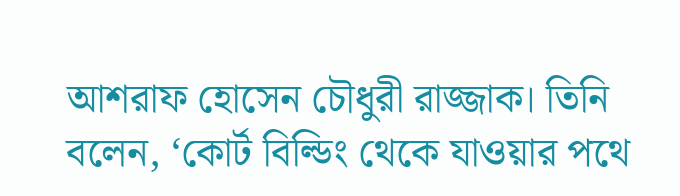আশরাফ হোসেন চৌধুরী রাজ্জাক। তিনি বলেন, ‘কোর্ট বিল্ডিং থেকে যাওয়ার পথে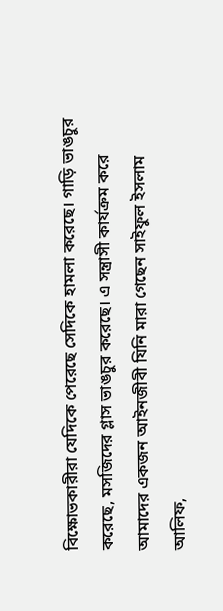বিক্ষোভকারীরা যেদিকে পেরেছে সেদিকে হামলা করেছে। গাড়ি ভাঙচুর করেছে, মসজিদের গ্লাস ভাঙচুর করেছে। এ সন্ত্রাসী কার্যক্রম করে আমাদের একজন আইনজীবী যিনি মারা গেছেন সাইফুল ইসলাম আলিফ,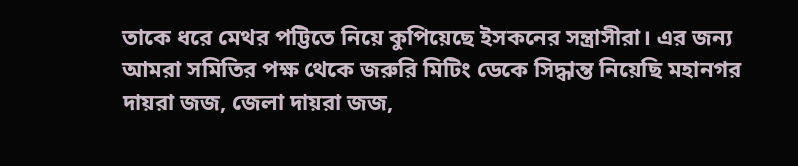তাকে ধরে মেথর পট্টিতে নিয়ে কুপিয়েছে ইসকনের সন্ত্রাসীরা। এর জন্য আমরা সমিতির পক্ষ থেকে জরুরি মিটিং ডেকে সিদ্ধান্ত নিয়েছি মহানগর দায়রা জজ, জেলা দায়রা জজ,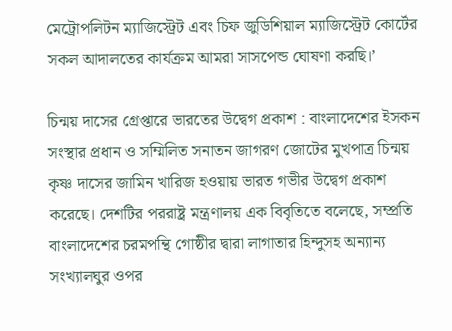মেট্রোপলিটন ম্যাজিস্ট্রেট এবং চিফ জুডিশিয়াল ম্যাজিস্ট্রেট কোর্টের সকল আদালতের কার্যক্রম আমরা সাসপেন্ড ঘোষণা করছি।’

চিন্ময় দাসের গ্রেপ্তারে ভারতের উদ্বেগ প্রকাশ : বাংলাদেশের ইসকন সংস্থার প্রধান ও সম্মিলিত সনাতন জাগরণ জোটের মুখপাত্র চিন্ময় কৃষ্ণ দাসের জামিন খারিজ হওয়ায় ভারত গভীর উদ্বেগ প্রকাশ করেছে। দেশটির পররাষ্ট্র মন্ত্রণালয় এক বিবৃতিতে বলেছে, সম্প্রতি বাংলাদেশের চরমপন্থি গোষ্ঠীর দ্বারা লাগাতার হিন্দুসহ অন্যান্য সংখ্যালঘুর ওপর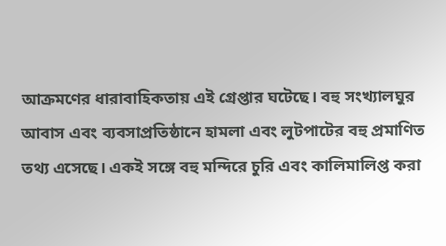আক্রমণের ধারাবাহিকতায় এই গ্রেপ্তার ঘটেছে। বহু সংখ্যালঘুর আবাস এবং ব্যবসাপ্রতিষ্ঠানে হামলা এবং লুটপাটের বহু প্রমাণিত তথ্য এসেছে। একই সঙ্গে বহু মন্দিরে চুরি এবং কালিমালিপ্ত করা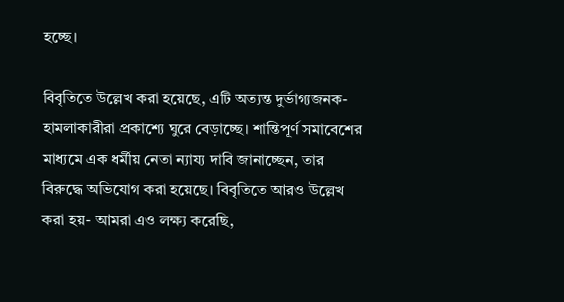হচ্ছে।

বিবৃতিতে উল্লেখ করা হয়েছে, এটি অত্যন্ত দুর্ভাগ্যজনক- হামলাকারীরা প্রকাশ্যে ঘুরে বেড়াচ্ছে। শান্তিপূর্ণ সমাবেশের মাধ্যমে এক ধর্মীয় নেতা ন্যায্য দাবি জানাচ্ছেন, তার বিরুদ্ধে অভিযোগ করা হয়েছে। বিবৃতিতে আরও উল্লেখ করা হয়- আমরা এও লক্ষ্য করেছি,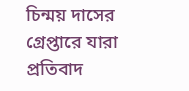চিন্ময় দাসের গ্রেপ্তারে যারা প্রতিবাদ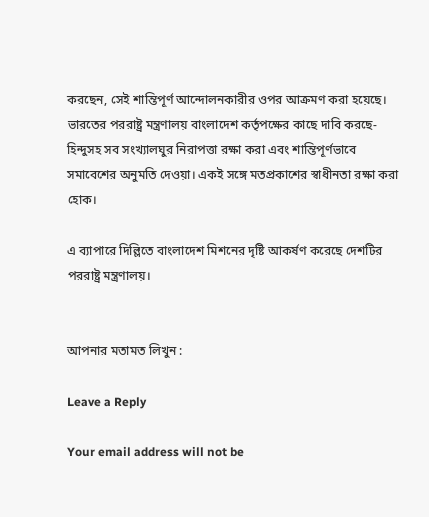করছেন, সেই শান্তিপূর্ণ আন্দোলনকারীর ওপর আক্রমণ করা হয়েছে। ভারতের পররাষ্ট্র মন্ত্রণালয় বাংলাদেশ কর্তৃপক্ষের কাছে দাবি করছে- হিন্দুসহ সব সংখ্যালঘুর নিরাপত্তা রক্ষা করা এবং শান্তিপূর্ণভাবে সমাবেশের অনুমতি দেওয়া। একই সঙ্গে মতপ্রকাশের স্বাধীনতা রক্ষা করা হোক।

এ ব্যাপারে দিল্লিতে বাংলাদেশ মিশনের দৃষ্টি আকর্ষণ করেছে দেশটির পররাষ্ট্র মন্ত্রণালয়।


আপনার মতামত লিখুন :

Leave a Reply

Your email address will not be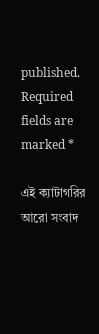published. Required fields are marked *

এই ক্যাটাগরির আরো সংবাদ